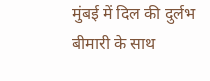मुंबई में दिल की दुर्लभ बीमारी के साथ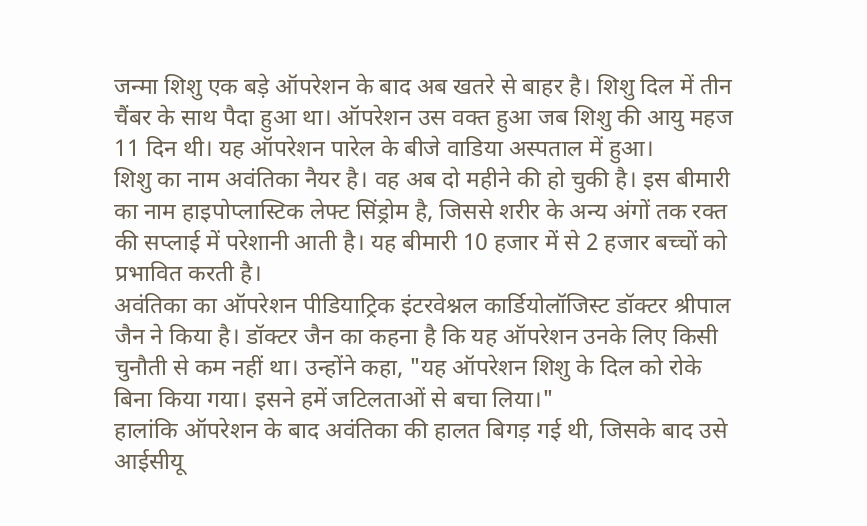जन्मा शिशु एक बड़े ऑपरेशन के बाद अब खतरे से बाहर है। शिशु दिल में तीन चैंबर के साथ पैदा हुआ था। ऑपरेशन उस वक्त हुआ जब शिशु की आयु महज 11 दिन थी। यह ऑपरेशन पारेल के बीजे वाडिया अस्पताल में हुआ।
शिशु का नाम अवंतिका नैयर है। वह अब दो महीने की हो चुकी है। इस बीमारी का नाम हाइपोप्लास्टिक लेफ्ट सिंड्रोम है, जिससे शरीर के अन्य अंगों तक रक्त की सप्लाई में परेशानी आती है। यह बीमारी 10 हजार में से 2 हजार बच्चों को प्रभावित करती है।
अवंतिका का ऑपरेशन पीडियाट्रिक इंटरवेश्नल कार्डियोलॉजिस्ट डॉक्टर श्रीपाल जैन ने किया है। डॉक्टर जैन का कहना है कि यह ऑपरेशन उनके लिए किसी चुनौती से कम नहीं था। उन्होंने कहा, "यह ऑपरेशन शिशु के दिल को रोके बिना किया गया। इसने हमें जटिलताओं से बचा लिया।"
हालांकि ऑपरेशन के बाद अवंतिका की हालत बिगड़ गई थी, जिसके बाद उसे आईसीयू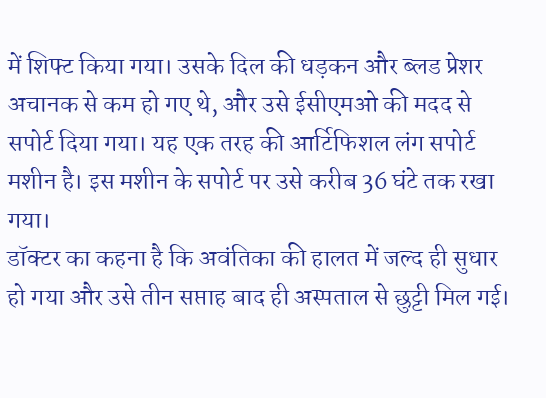में शिफ्ट किया गया। उसके दिल की धड़कन और ब्लड प्रेशर अचानक से कम हो गए थे, और उसे ईसीएमओ की मदद से सपोर्ट दिया गया। यह एक तरह की आर्टिफिशल लंग सपोर्ट मशीन है। इस मशीन के सपोर्ट पर उसे करीब 36 घंटे तक रखा गया।
डॉक्टर का कहना है कि अवंतिका की हालत में जल्द ही सुधार हो गया और उसे तीन सप्ताह बाद ही अस्पताल से छुट्टी मिल गई।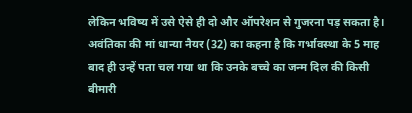लेकिन भविष्य में उसे ऐसे ही दो और ऑपरेशन से गुजरना पड़ सकता है।
अवंतिका की मां धान्या नैयर (32) का कहना है कि गर्भावस्था के 5 माह बाद ही उन्हें पता चल गया था कि उनके बच्चे का जन्म दिल की किसी बीमारी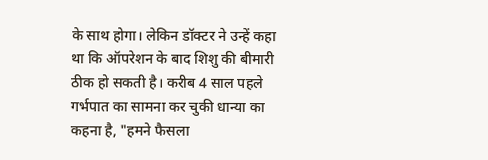के साथ होगा। लेकिन डॉक्टर ने उन्हें कहा था कि ऑपरेशन के बाद शिशु की बीमारी ठीक हो सकती है। करीब 4 साल पहले गर्भपात का सामना कर चुकी धान्या का कहना है, "हमने फैसला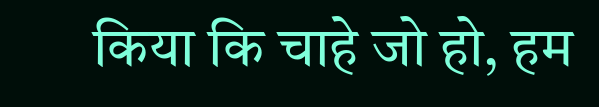किया कि चाहे जो हो, हम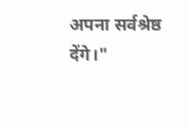अपना सर्वश्रेष्ठ देंगे।"